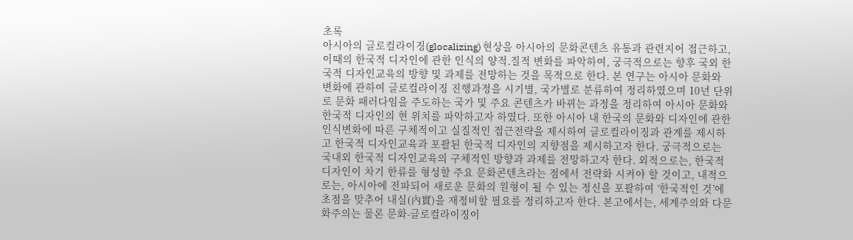초록
아시아의 글로컬라이징(glocalizing) 현상을 아시아의 문화콘텐츠 유통과 관련지어 접근하고, 이때의 한국적 디자인에 관한 인식의 양적․질적 변화를 파악하여, 궁극적으로는 향후 국외 한국적 디자인교육의 방향 및 과제를 전망하는 것을 목적으로 한다. 본 연구는 아시아 문화와 변화에 관하여 글로컬라이징 진행과정을 시기별, 국가별로 분류하여 정리하였으며 10년 단위로 문화 패러다임을 주도하는 국가 및 주요 콘텐츠가 바뀌는 과정을 정리하여 아시아 문화와 한국적 디자인의 현 위치를 파악하고자 하였다. 또한 아시아 내 한국의 문화와 디자인에 관한 인식변화에 따른 구체적이고 실질적인 접근전략을 제시하여 글로컬라이징과 관계를 제시하고 한국적 디자인교육과 포괄된 한국적 디자인의 지향점을 제시하고자 한다. 궁극적으로는 국내외 한국적 디자인교육의 구체적인 방향과 과제를 전망하고자 한다. 외적으로는, 한국적 디자인이 차기 한류를 형성할 주요 문화콘텐츠라는 점에서 전략화 시켜야 할 것이고, 내적으로는, 아시아에 전파되어 새로운 문화의 원형이 될 수 있는 정신을 포괄하여 ‘한국적인 것’에 초점을 맞추어 내실(內實)을 재정비할 필요를 정리하고자 한다. 본고에서는, 세계주의와 다문화주의는 물론 문화-글로컬라이징이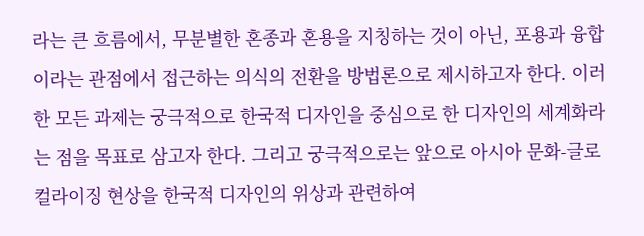라는 큰 흐름에서, 무분별한 혼종과 혼용을 지칭하는 것이 아닌, 포용과 융합이라는 관점에서 접근하는 의식의 전환을 방법론으로 제시하고자 한다. 이러한 모든 과제는 궁극적으로 한국적 디자인을 중심으로 한 디자인의 세계화라는 점을 목표로 삼고자 한다. 그리고 궁극적으로는 앞으로 아시아 문화-글로컬라이징 현상을 한국적 디자인의 위상과 관련하여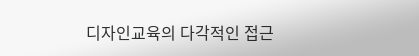디자인교육의 다각적인 접근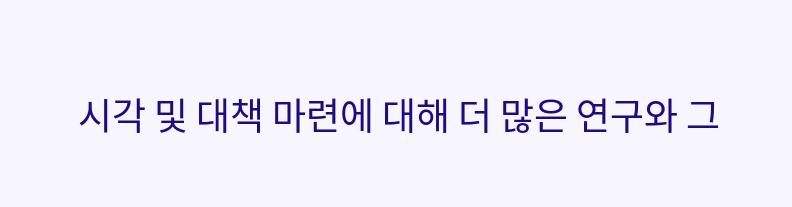시각 및 대책 마련에 대해 더 많은 연구와 그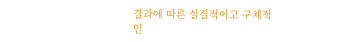결과에 따른 실질적이고 구체적인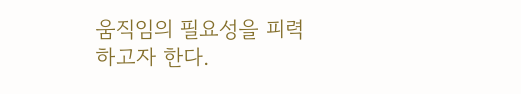움직임의 필요성을 피력하고자 한다.